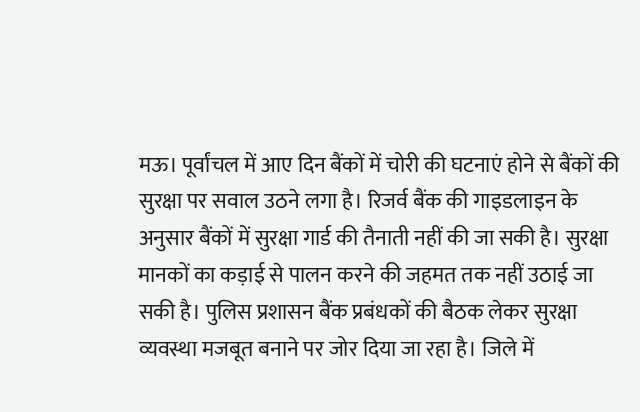मऊ। पूर्वांचल में आए दिन बैंकों में चोरी की घटनाएं होने से बैंकों की सुरक्षा पर सवाल उठने लगा है। रिजर्व बैंक की गाइडलाइन के अनुसार बैंकों में सुरक्षा गार्ड की तैनाती नहीं की जा सकी है। सुरक्षा मानकों का कड़ाई से पालन करने की जहमत तक नहीं उठाई जा सकी है। पुलिस प्रशासन बैंक प्रबंधकों की बैठक लेकर सुरक्षा व्यवस्था मजबूत बनाने पर जोर दिया जा रहा है। जिले में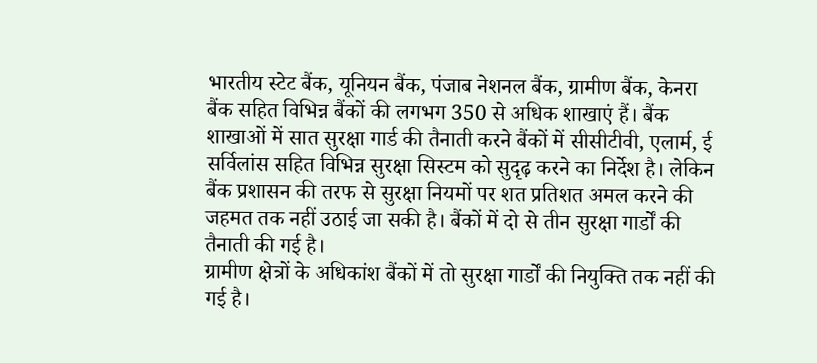भारतीय स्टेट बैंक, यूनियन बैंक, पंजाब नेशनल बैंक, ग्रामीण बैंक, केनरा बैंक सहित विभिन्न बैंकों की लगभग 350 से अधिक शाखाएं हैं। बैंक शाखाओं में सात सुरक्षा गार्ड की तैनाती करने बैंकों में सीसीटीवी, एलार्म, ई सर्विलांस सहित विभिन्न सुरक्षा सिस्टम को सुदृढ़ करने का निर्देश है। लेकिन बैंक प्रशासन की तरफ से सुरक्षा नियमों पर शत प्रतिशत अमल करने की जहमत तक नहीं उठाई जा सकी है। बैंकों में दो से तीन सुरक्षा गार्डों की तैनाती की गई है।
ग्रामीण क्षेत्रों के अधिकांश बैंकों में तो सुरक्षा गार्डों की नियुक्ति तक नहीं की गई है।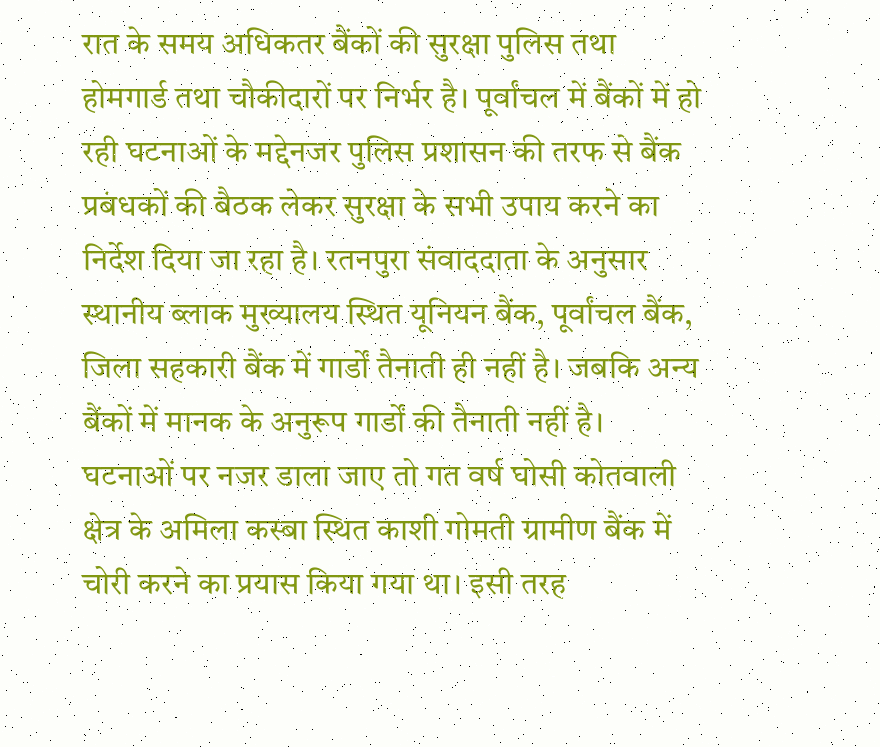रात के समय अधिकतर बैंकों की सुरक्षा पुलिस तथा होमगार्ड तथा चौकीदारों पर निर्भर है। पूर्वांचल में बैंकों में हो रही घटनाओं के मद्देनजर पुलिस प्रशासन की तरफ से बैंक प्रबंधकों की बैठक लेकर सुरक्षा के सभी उपाय करने का निर्देश दिया जा रहा है। रतनपुरा संवाददाता के अनुसार स्थानीय ब्लाक मुख्यालय स्थित यूनियन बैंक, पूर्वांचल बैंक, जिला सहकारी बैंक में गार्डों तैनाती ही नहीं है। जबकि अन्य बैंकों में मानक के अनुरूप गार्डों की तैनाती नहीं है। घटनाओं पर नजर डाला जाए तो गत वर्ष घोसी कोतवाली क्षेत्र के अमिला कस्बा स्थित काशी गोमती ग्रामीण बैंक में चोरी करने का प्रयास किया गया था। इसी तरह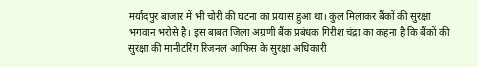मर्यादपुर बाजार में भी चोरी की घटना का प्रयास हुआ था। कुल मिलाकर बैंकों की सुरक्षा भगवान भरोसे है। इस बाबत जिला अग्रणी बैंक प्रबंधक गिरीश चंद्रा का कहना है कि बैंकों की सुरक्षा की मानीटरिंग रिजनल आफिस के सुरक्षा अधिकारी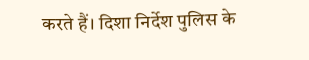करते हैं। दिशा निर्देश पुलिस के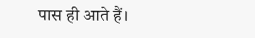पास ही आते हैं।